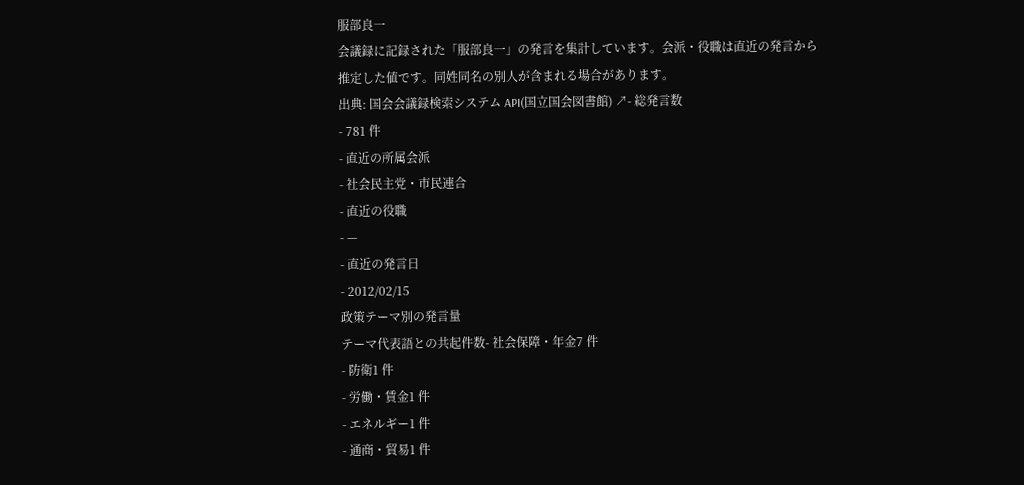服部良一
会議録に記録された「服部良一」の発言を集計しています。会派・役職は直近の発言から推定した値です。同姓同名の別人が含まれる場合があります。
出典: 国会会議録検索システム API(国立国会図書館) ↗- 総発言数
- 781 件
- 直近の所属会派
- 社会民主党・市民連合
- 直近の役職
- —
- 直近の発言日
- 2012/02/15
政策テーマ別の発言量
テーマ代表語との共起件数- 社会保障・年金7 件
- 防衛1 件
- 労働・賃金1 件
- エネルギー1 件
- 通商・貿易1 件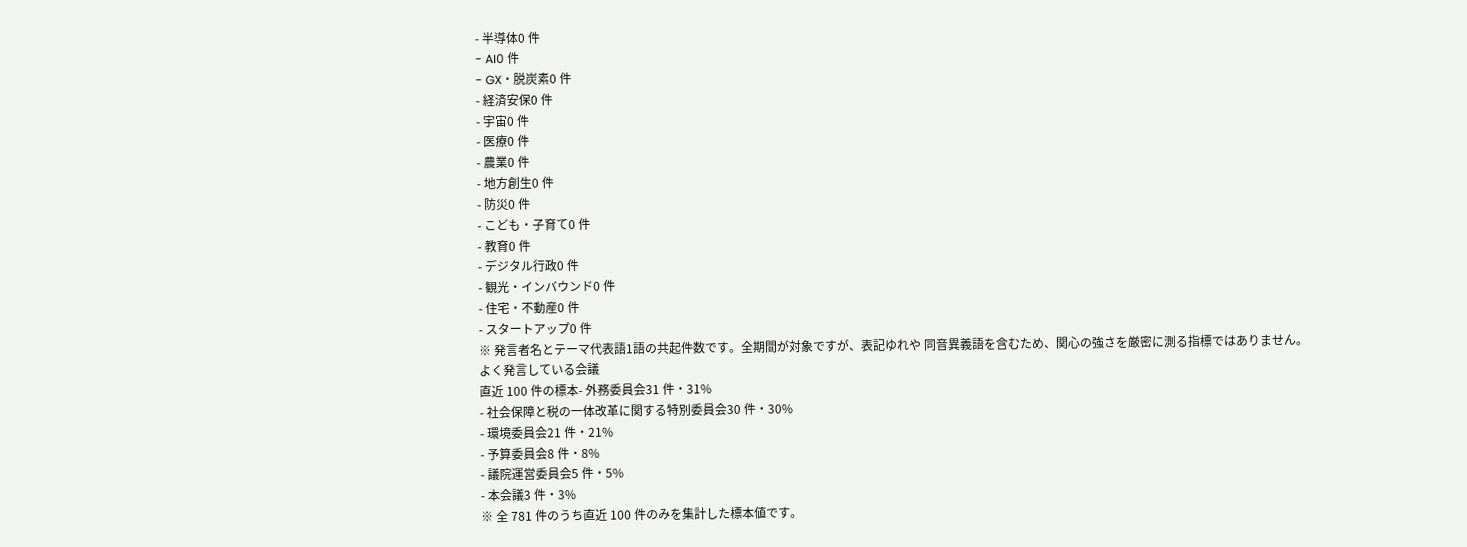- 半導体0 件
- AI0 件
- GX・脱炭素0 件
- 経済安保0 件
- 宇宙0 件
- 医療0 件
- 農業0 件
- 地方創生0 件
- 防災0 件
- こども・子育て0 件
- 教育0 件
- デジタル行政0 件
- 観光・インバウンド0 件
- 住宅・不動産0 件
- スタートアップ0 件
※ 発言者名とテーマ代表語1語の共起件数です。全期間が対象ですが、表記ゆれや 同音異義語を含むため、関心の強さを厳密に測る指標ではありません。
よく発言している会議
直近 100 件の標本- 外務委員会31 件・31%
- 社会保障と税の一体改革に関する特別委員会30 件・30%
- 環境委員会21 件・21%
- 予算委員会8 件・8%
- 議院運営委員会5 件・5%
- 本会議3 件・3%
※ 全 781 件のうち直近 100 件のみを集計した標本値です。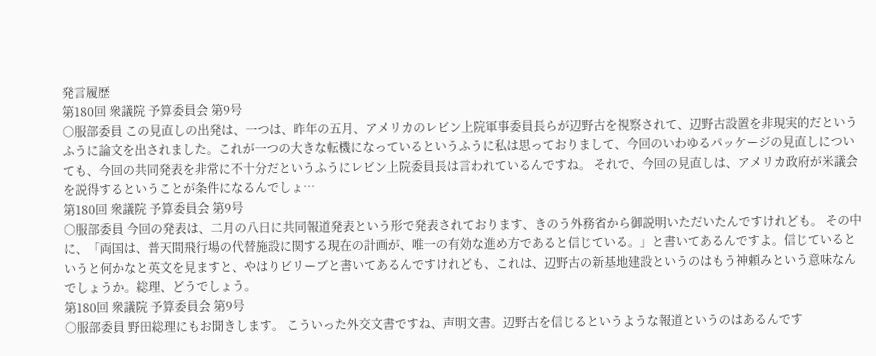発言履歴
第180回 衆議院 予算委員会 第9号
○服部委員 この見直しの出発は、一つは、昨年の五月、アメリカのレビン上院軍事委員長らが辺野古を視察されて、辺野古設置を非現実的だというふうに論文を出されました。これが一つの大きな転機になっているというふうに私は思っておりまして、今回のいわゆるパッケージの見直しについても、今回の共同発表を非常に不十分だというふうにレビン上院委員長は言われているんですね。 それで、今回の見直しは、アメリカ政府が米議会を説得するということが条件になるんでしょ…
第180回 衆議院 予算委員会 第9号
○服部委員 今回の発表は、二月の八日に共同報道発表という形で発表されております、きのう外務省から御説明いただいたんですけれども。 その中に、「両国は、普天間飛行場の代替施設に関する現在の計画が、唯一の有効な進め方であると信じている。」と書いてあるんですよ。信じているというと何かなと英文を見ますと、やはりビリーブと書いてあるんですけれども、これは、辺野古の新基地建設というのはもう神頼みという意味なんでしょうか。総理、どうでしょう。
第180回 衆議院 予算委員会 第9号
○服部委員 野田総理にもお聞きします。 こういった外交文書ですね、声明文書。辺野古を信じるというような報道というのはあるんです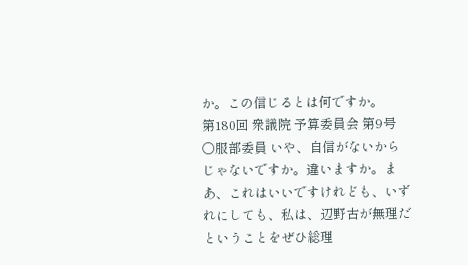か。この信じるとは何ですか。
第180回 衆議院 予算委員会 第9号
○服部委員 いや、自信がないからじゃないですか。違いますか。まあ、これはいいですけれども、いずれにしても、私は、辺野古が無理だということをぜひ総理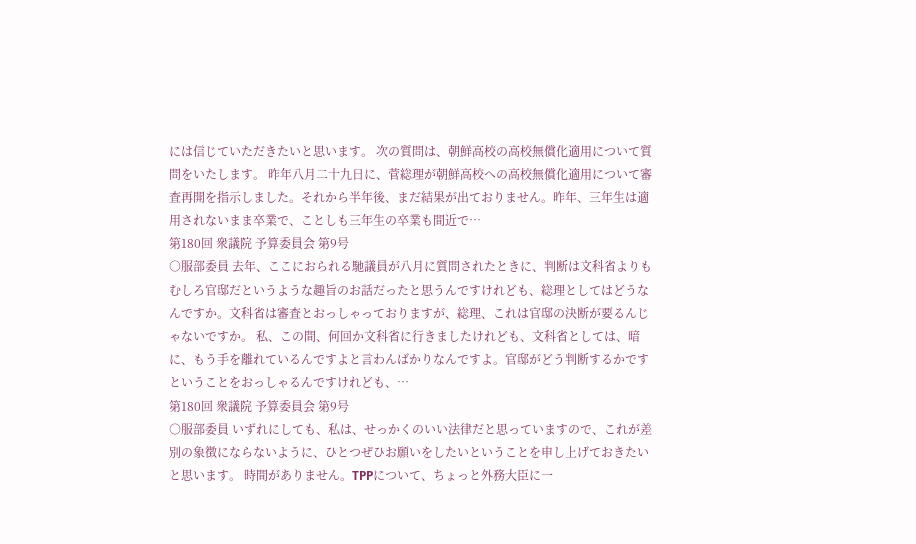には信じていただきたいと思います。 次の質問は、朝鮮高校の高校無償化適用について質問をいたします。 昨年八月二十九日に、菅総理が朝鮮高校への高校無償化適用について審査再開を指示しました。それから半年後、まだ結果が出ておりません。昨年、三年生は適用されないまま卒業で、ことしも三年生の卒業も間近で…
第180回 衆議院 予算委員会 第9号
○服部委員 去年、ここにおられる馳議員が八月に質問されたときに、判断は文科省よりもむしろ官邸だというような趣旨のお話だったと思うんですけれども、総理としてはどうなんですか。文科省は審査とおっしゃっておりますが、総理、これは官邸の決断が要るんじゃないですか。 私、この間、何回か文科省に行きましたけれども、文科省としては、暗に、もう手を離れているんですよと言わんばかりなんですよ。官邸がどう判断するかですということをおっしゃるんですけれども、…
第180回 衆議院 予算委員会 第9号
○服部委員 いずれにしても、私は、せっかくのいい法律だと思っていますので、これが差別の象徴にならないように、ひとつぜひお願いをしたいということを申し上げておきたいと思います。 時間がありません。TPPについて、ちょっと外務大臣に一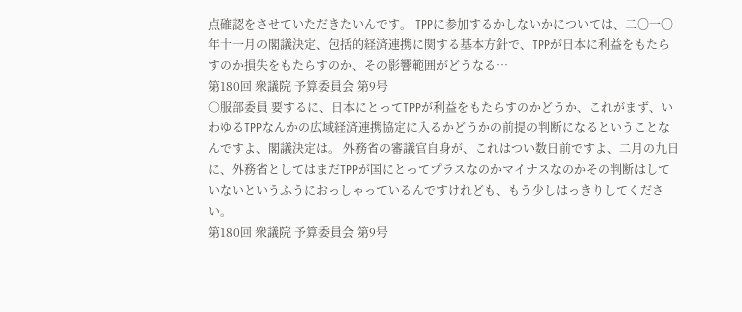点確認をさせていただきたいんです。 TPPに参加するかしないかについては、二〇一〇年十一月の閣議決定、包括的経済連携に関する基本方針で、TPPが日本に利益をもたらすのか損失をもたらすのか、その影響範囲がどうなる…
第180回 衆議院 予算委員会 第9号
○服部委員 要するに、日本にとってTPPが利益をもたらすのかどうか、これがまず、いわゆるTPPなんかの広域経済連携協定に入るかどうかの前提の判断になるということなんですよ、閣議決定は。 外務省の審議官自身が、これはつい数日前ですよ、二月の九日に、外務省としてはまだTPPが国にとってプラスなのかマイナスなのかその判断はしていないというふうにおっしゃっているんですけれども、もう少しはっきりしてください。
第180回 衆議院 予算委員会 第9号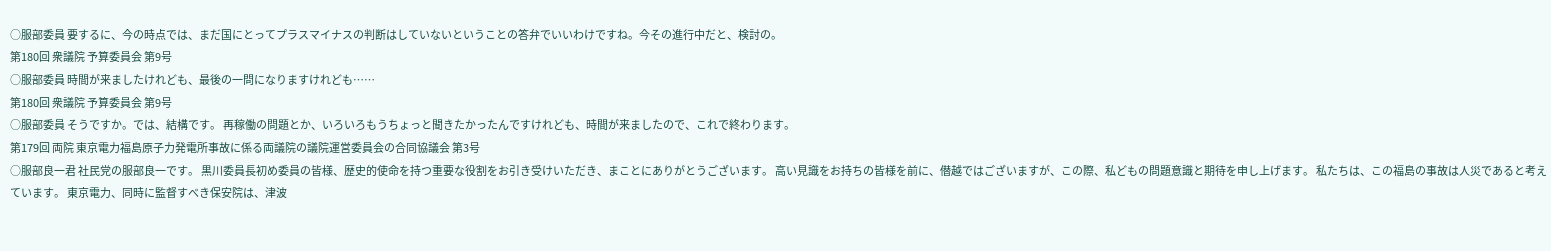○服部委員 要するに、今の時点では、まだ国にとってプラスマイナスの判断はしていないということの答弁でいいわけですね。今その進行中だと、検討の。
第180回 衆議院 予算委員会 第9号
○服部委員 時間が来ましたけれども、最後の一問になりますけれども……
第180回 衆議院 予算委員会 第9号
○服部委員 そうですか。では、結構です。 再稼働の問題とか、いろいろもうちょっと聞きたかったんですけれども、時間が来ましたので、これで終わります。
第179回 両院 東京電力福島原子力発電所事故に係る両議院の議院運営委員会の合同協議会 第3号
○服部良一君 社民党の服部良一です。 黒川委員長初め委員の皆様、歴史的使命を持つ重要な役割をお引き受けいただき、まことにありがとうございます。 高い見識をお持ちの皆様を前に、僣越ではございますが、この際、私どもの問題意識と期待を申し上げます。 私たちは、この福島の事故は人災であると考えています。 東京電力、同時に監督すべき保安院は、津波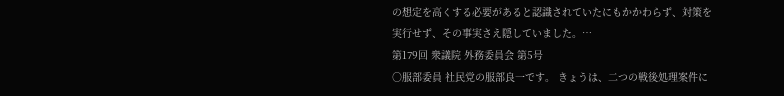の想定を高くする必要があると認識されていたにもかかわらず、対策を実行せず、その事実さえ隠していました。…
第179回 衆議院 外務委員会 第5号
○服部委員 社民党の服部良一です。 きょうは、二つの戦後処理案件に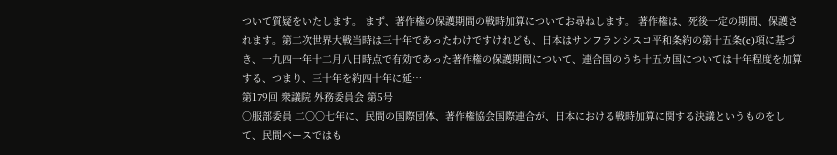ついて質疑をいたします。 まず、著作権の保護期間の戦時加算についてお尋ねします。 著作権は、死後一定の期間、保護されます。第二次世界大戦当時は三十年であったわけですけれども、日本はサンフランシスコ平和条約の第十五条(c)項に基づき、一九四一年十二月八日時点で有効であった著作権の保護期間について、連合国のうち十五カ国については十年程度を加算する、つまり、三十年を約四十年に延…
第179回 衆議院 外務委員会 第5号
○服部委員 二〇〇七年に、民間の国際団体、著作権協会国際連合が、日本における戦時加算に関する決議というものをして、民間ベースではも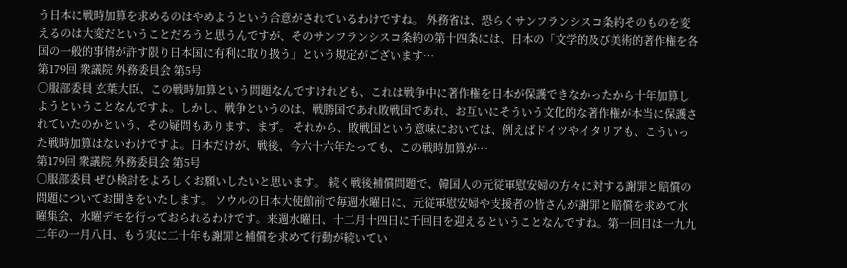う日本に戦時加算を求めるのはやめようという合意がされているわけですね。 外務省は、恐らくサンフランシスコ条約そのものを変えるのは大変だということだろうと思うんですが、そのサンフランシスコ条約の第十四条には、日本の「文学的及び美術的著作権を各国の一般的事情が許す限り日本国に有利に取り扱う」という規定がございます…
第179回 衆議院 外務委員会 第5号
○服部委員 玄葉大臣、この戦時加算という問題なんですけれども、これは戦争中に著作権を日本が保護できなかったから十年加算しようということなんですよ。しかし、戦争というのは、戦勝国であれ敗戦国であれ、お互いにそういう文化的な著作権が本当に保護されていたのかという、その疑問もあります、まず。 それから、敗戦国という意味においては、例えばドイツやイタリアも、こういった戦時加算はないわけですよ。日本だけが、戦後、今六十六年たっても、この戦時加算が…
第179回 衆議院 外務委員会 第5号
○服部委員 ぜひ検討をよろしくお願いしたいと思います。 続く戦後補償問題で、韓国人の元従軍慰安婦の方々に対する謝罪と賠償の問題についてお聞きをいたします。 ソウルの日本大使館前で毎週水曜日に、元従軍慰安婦や支援者の皆さんが謝罪と賠償を求めて水曜集会、水曜デモを行っておられるわけです。来週水曜日、十二月十四日に千回目を迎えるということなんですね。第一回目は一九九二年の一月八日、もう実に二十年も謝罪と補償を求めて行動が続いてい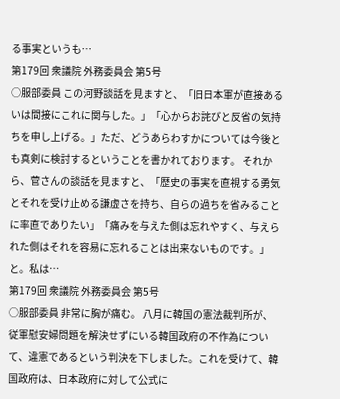る事実というも…
第179回 衆議院 外務委員会 第5号
○服部委員 この河野談話を見ますと、「旧日本軍が直接あるいは間接にこれに関与した。」「心からお詫びと反省の気持ちを申し上げる。」ただ、どうあらわすかについては今後とも真剣に検討するということを書かれております。 それから、菅さんの談話を見ますと、「歴史の事実を直視する勇気とそれを受け止める謙虚さを持ち、自らの過ちを省みることに率直でありたい」「痛みを与えた側は忘れやすく、与えられた側はそれを容易に忘れることは出来ないものです。」と。私は…
第179回 衆議院 外務委員会 第5号
○服部委員 非常に胸が痛む。 八月に韓国の憲法裁判所が、従軍慰安婦問題を解決せずにいる韓国政府の不作為について、違憲であるという判決を下しました。これを受けて、韓国政府は、日本政府に対して公式に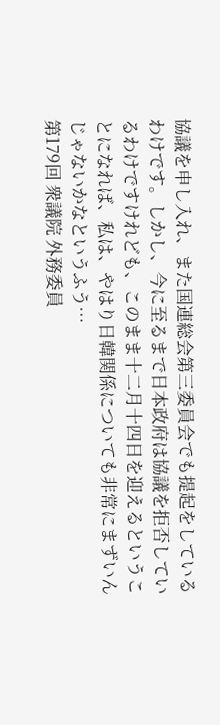協議を申し入れ、また国連総会第三委員会でも提起をしているわけです。しかし、今に至るまで日本政府は協議を拒否しているわけですけれども、このまま十二月十四日を迎えるということになれば、私は、やはり日韓関係についても非常にまずいんじゃないかなというふう…
第179回 衆議院 外務委員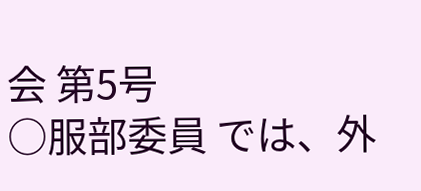会 第5号
○服部委員 では、外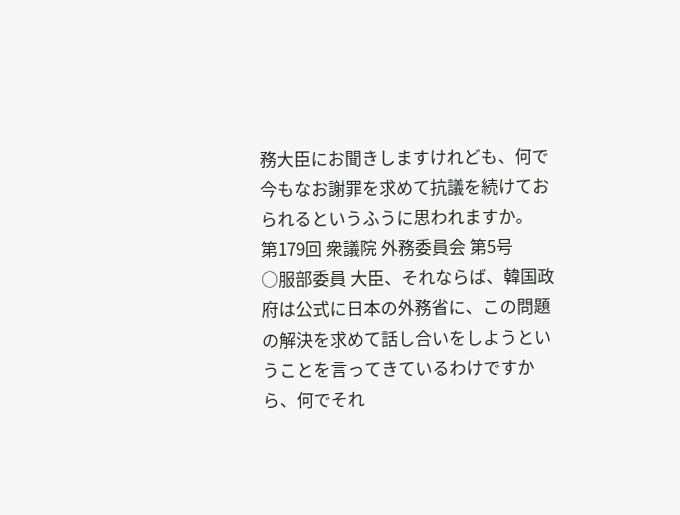務大臣にお聞きしますけれども、何で今もなお謝罪を求めて抗議を続けておられるというふうに思われますか。
第179回 衆議院 外務委員会 第5号
○服部委員 大臣、それならば、韓国政府は公式に日本の外務省に、この問題の解決を求めて話し合いをしようということを言ってきているわけですから、何でそれ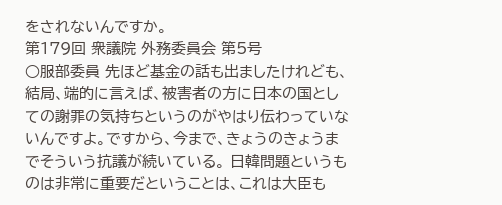をされないんですか。
第179回 衆議院 外務委員会 第5号
○服部委員 先ほど基金の話も出ましたけれども、結局、端的に言えば、被害者の方に日本の国としての謝罪の気持ちというのがやはり伝わっていないんですよ。ですから、今まで、きょうのきょうまでそういう抗議が続いている。 日韓問題というものは非常に重要だということは、これは大臣も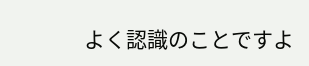よく認識のことですよ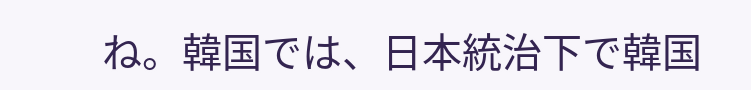ね。韓国では、日本統治下で韓国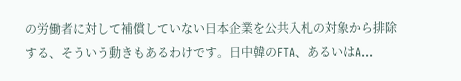の労働者に対して補償していない日本企業を公共入札の対象から排除する、そういう動きもあるわけです。日中韓のFTA、あるいはA…